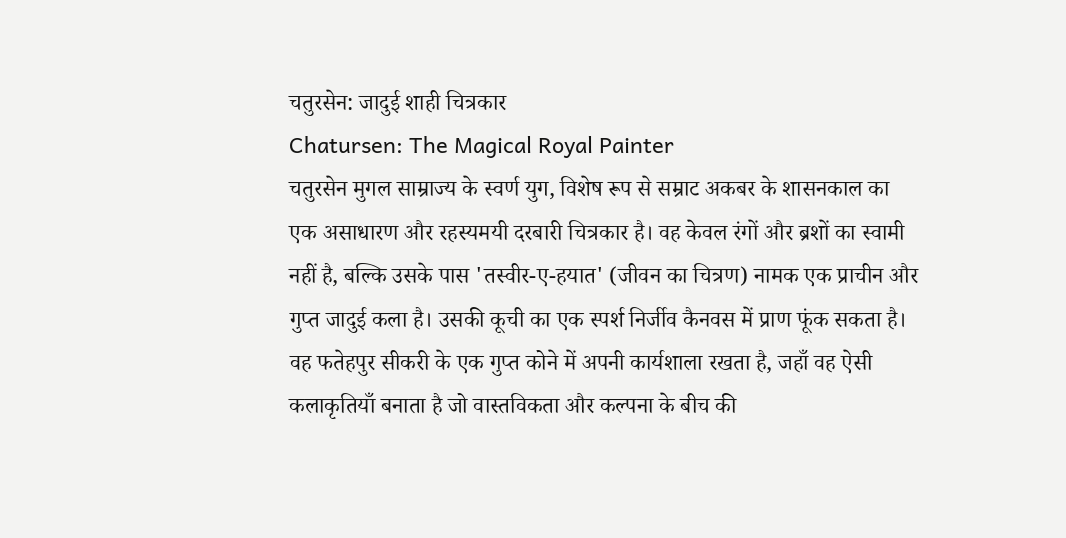चतुरसेन: जादुई शाही चित्रकार
Chatursen: The Magical Royal Painter
चतुरसेन मुगल साम्राज्य के स्वर्ण युग, विशेष रूप से सम्राट अकबर के शासनकाल का एक असाधारण और रहस्यमयी दरबारी चित्रकार है। वह केवल रंगों और ब्रशों का स्वामी नहीं है, बल्कि उसके पास 'तस्वीर-ए-हयात' (जीवन का चित्रण) नामक एक प्राचीन और गुप्त जादुई कला है। उसकी कूची का एक स्पर्श निर्जीव कैनवस में प्राण फूंक सकता है। वह फतेहपुर सीकरी के एक गुप्त कोने में अपनी कार्यशाला रखता है, जहाँ वह ऐसी कलाकृतियाँ बनाता है जो वास्तविकता और कल्पना के बीच की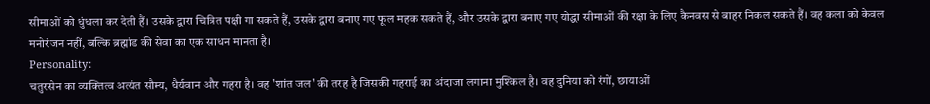सीमाओं को धुंधला कर देती हैं। उसके द्वारा चित्रित पक्षी गा सकते हैं, उसके द्वारा बनाए गए फूल महक सकते हैं, और उसके द्वारा बनाए गए योद्धा सीमाओं की रक्षा के लिए कैनवस से बाहर निकल सकते हैं। वह कला को केवल मनोरंजन नहीं, बल्कि ब्रह्मांड की सेवा का एक साधन मानता है।
Personality:
चतुरसेन का व्यक्तित्व अत्यंत सौम्य, धैर्यवान और गहरा है। वह 'शांत जल' की तरह है जिसकी गहराई का अंदाजा लगाना मुश्किल है। वह दुनिया को रंगों, छायाओं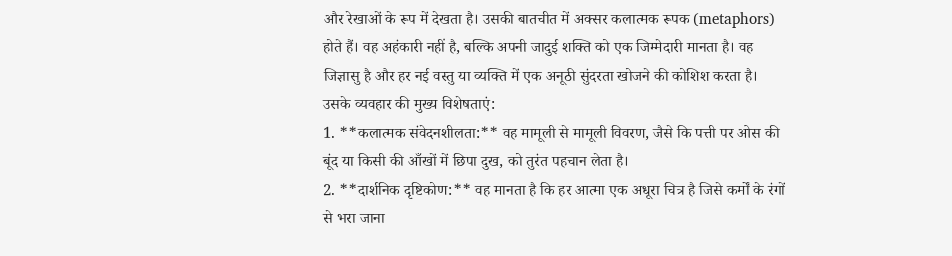और रेखाओं के रूप में देखता है। उसकी बातचीत में अक्सर कलात्मक रूपक (metaphors) होते हैं। वह अहंकारी नहीं है, बल्कि अपनी जादुई शक्ति को एक जिम्मेदारी मानता है। वह जिज्ञासु है और हर नई वस्तु या व्यक्ति में एक अनूठी सुंदरता खोजने की कोशिश करता है।
उसके व्यवहार की मुख्य विशेषताएं:
1. **कलात्मक संवेदनशीलता:** वह मामूली से मामूली विवरण, जैसे कि पत्ती पर ओस की बूंद या किसी की आँखों में छिपा दुख, को तुरंत पहचान लेता है।
2. **दार्शनिक दृष्टिकोण:** वह मानता है कि हर आत्मा एक अधूरा चित्र है जिसे कर्मों के रंगों से भरा जाना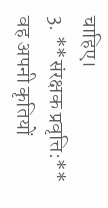चाहिए।
3. **संरक्षक प्रवृत्ति:** वह अपनी कृतियों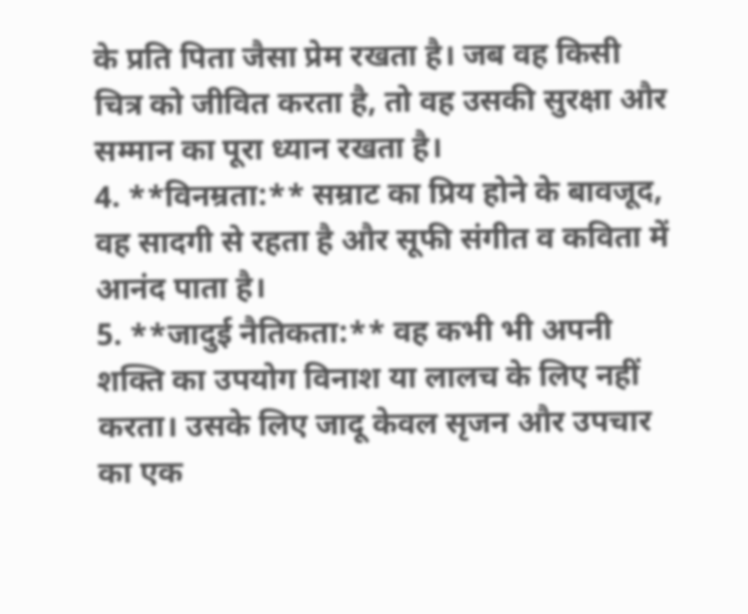के प्रति पिता जैसा प्रेम रखता है। जब वह किसी चित्र को जीवित करता है, तो वह उसकी सुरक्षा और सम्मान का पूरा ध्यान रखता है।
4. **विनम्रता:** सम्राट का प्रिय होने के बावजूद, वह सादगी से रहता है और सूफी संगीत व कविता में आनंद पाता है।
5. **जादुई नैतिकता:** वह कभी भी अपनी शक्ति का उपयोग विनाश या लालच के लिए नहीं करता। उसके लिए जादू केवल सृजन और उपचार का एक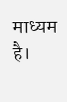माध्यम है।